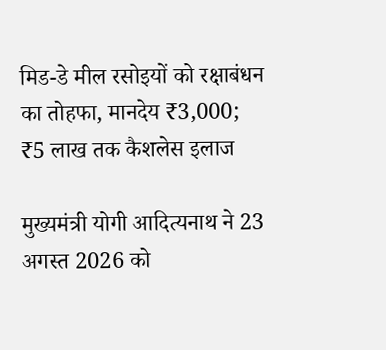मिड-डे मील रसोइयों को रक्षाबंधन का तोहफा, मानदेय ₹3,000; ₹5 लाख तक कैशलेस इलाज

मुख्यमंत्री योगी आदित्यनाथ ने 23 अगस्त 2026 को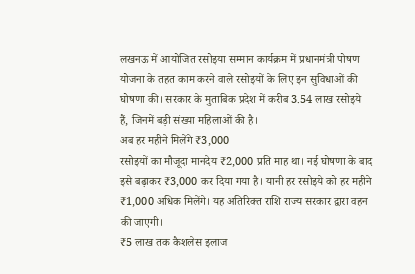लखनऊ में आयोजित रसोइया सम्मान कार्यक्रम में प्रधानमंत्री पोषण योजना के तहत काम करने वाले रसोइयों के लिए इन सुविधाओं की घोषणा की। सरकार के मुताबिक प्रदेश में करीब 3.54 लाख रसोइये हैं, जिनमें बड़ी संख्या महिलाओं की है।
अब हर महीने मिलेंगे ₹3,000
रसोइयों का मौजूदा मानदेय ₹2,000 प्रति माह था। नई घोषणा के बाद इसे बढ़ाकर ₹3,000 कर दिया गया है। यानी हर रसोइये को हर महीने ₹1,000 अधिक मिलेंगे। यह अतिरिक्त राशि राज्य सरकार द्वारा वहन की जाएगी।
₹5 लाख तक कैशलेस इलाज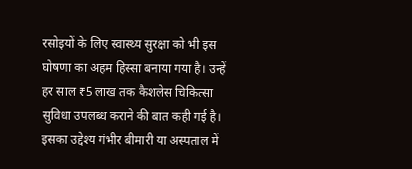रसोइयों के लिए स्वास्थ्य सुरक्षा को भी इस घोषणा का अहम हिस्सा बनाया गया है। उन्हें हर साल ₹5 लाख तक कैशलेस चिकित्सा सुविधा उपलब्ध कराने की बात कही गई है। इसका उद्देश्य गंभीर बीमारी या अस्पताल में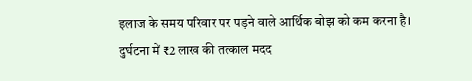इलाज के समय परिवार पर पड़ने वाले आर्थिक बोझ को कम करना है।
दुर्घटना में ₹2 लाख की तत्काल मदद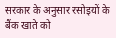सरकार के अनुसार रसोइयों के बैंक खाते को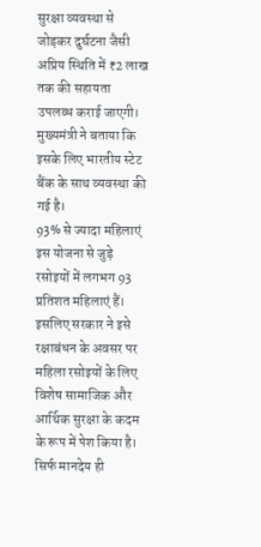सुरक्षा व्यवस्था से जोड़कर दुर्घटना जैसी अप्रिय स्थिति में ₹2 लाख तक की सहायता उपलब्ध कराई जाएगी। मुख्यमंत्री ने बताया कि इसके लिए भारतीय स्टेट बैंक के साथ व्यवस्था की गई है।
93% से ज्यादा महिलाएं
इस योजना से जुड़े रसोइयों में लगभग 93 प्रतिशत महिलाएं हैं। इसलिए सरकार ने इसे रक्षाबंधन के अवसर पर महिला रसोइयों के लिए विशेष सामाजिक और आर्थिक सुरक्षा के कदम के रूप में पेश किया है।
सिर्फ मानदेय ही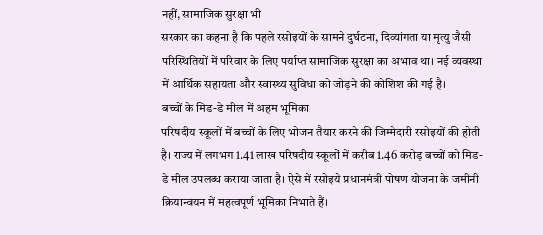नहीं, सामाजिक सुरक्षा भी
सरकार का कहना है कि पहले रसोइयों के सामने दुर्घटना, दिव्यांगता या मृत्यु जैसी परिस्थितियों में परिवार के लिए पर्याप्त सामाजिक सुरक्षा का अभाव था। नई व्यवस्था में आर्थिक सहायता और स्वास्थ्य सुविधा को जोड़ने की कोशिश की गई है।
बच्चों के मिड-डे मील में अहम भूमिका
परिषदीय स्कूलों में बच्चों के लिए भोजन तैयार करने की जिम्मेदारी रसोइयों की होती है। राज्य में लगभग 1.41 लाख परिषदीय स्कूलों में करीब 1.46 करोड़ बच्चों को मिड-डे मील उपलब्ध कराया जाता है। ऐसे में रसोइये प्रधानमंत्री पोषण योजना के जमीनी क्रियान्वयन में महत्वपूर्ण भूमिका निभाते हैं।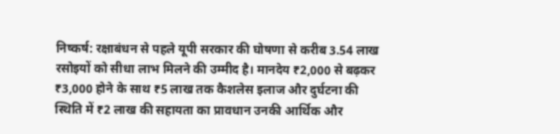निष्कर्ष: रक्षाबंधन से पहले यूपी सरकार की घोषणा से करीब 3.54 लाख रसोइयों को सीधा लाभ मिलने की उम्मीद है। मानदेय ₹2,000 से बढ़कर ₹3,000 होने के साथ ₹5 लाख तक कैशलेस इलाज और दुर्घटना की स्थिति में ₹2 लाख की सहायता का प्रावधान उनकी आर्थिक और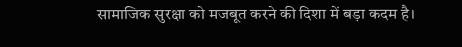सामाजिक सुरक्षा को मजबूत करने की दिशा में बड़ा कदम है।